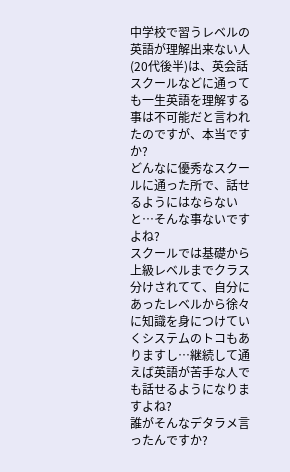中学校で習うレベルの英語が理解出来ない人(20代後半)は、英会話スクールなどに通っても一生英語を理解する事は不可能だと言われたのですが、本当ですか?
どんなに優秀なスクールに通った所で、話せるようにはならないと…そんな事ないですよね?
スクールでは基礎から上級レベルまでクラス分けされてて、自分にあったレベルから徐々に知識を身につけていくシステムのトコもありますし…継続して通えば英語が苦手な人でも話せるようになりますよね?
誰がそんなデタラメ言ったんですか?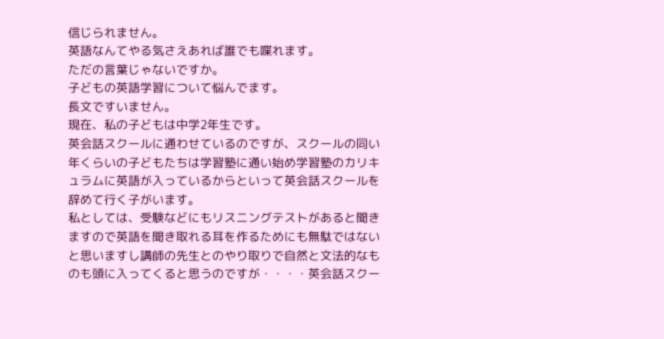信じられません。
英語なんてやる気さえあれば誰でも喋れます。
ただの言葉じゃないですか。
子どもの英語学習について悩んでます。
長文ですいません。
現在、私の子どもは中学2年生です。
英会話スクールに通わせているのですが、スクールの同い年くらいの子どもたちは学習塾に通い始め学習塾のカリキュラムに英語が入っているからといって英会話スクールを辞めて行く子がいます。
私としては、受験などにもリスニングテストがあると聞きますので英語を聞き取れる耳を作るためにも無駄ではないと思いますし講師の先生とのやり取りで自然と文法的なものも頭に入ってくると思うのですが・・・・英会話スクー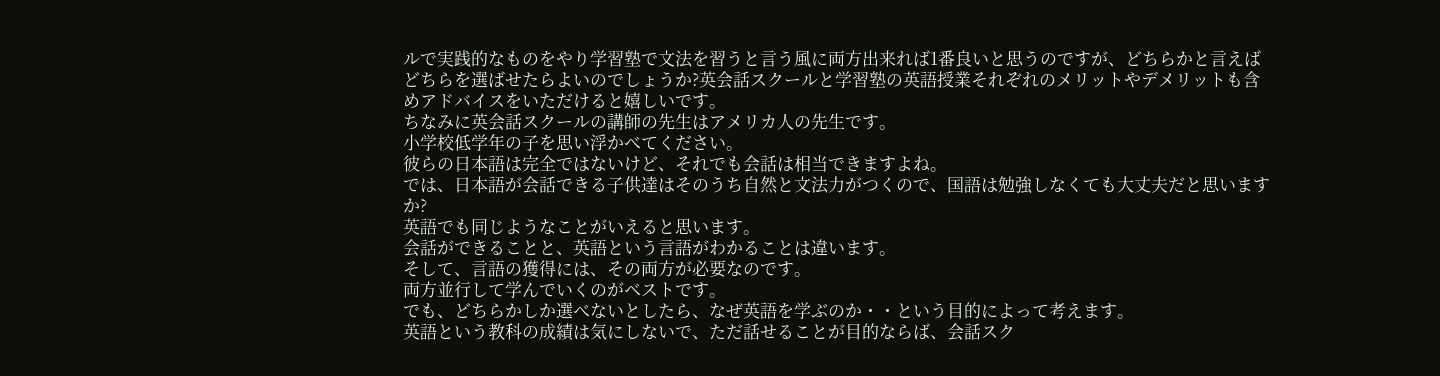ルで実践的なものをやり学習塾で文法を習うと言う風に両方出来れば1番良いと思うのですが、どちらかと言えばどちらを選ばせたらよいのでしょうか?英会話スクールと学習塾の英語授業それぞれのメリットやデメリットも含めアドバイスをいただけると嬉しいです。
ちなみに英会話スクールの講師の先生はアメリカ人の先生です。
小学校低学年の子を思い浮かべてください。
彼らの日本語は完全ではないけど、それでも会話は相当できますよね。
では、日本語が会話できる子供達はそのうち自然と文法力がつくので、国語は勉強しなくても大丈夫だと思いますか?
英語でも同じようなことがいえると思います。
会話ができることと、英語という言語がわかることは違います。
そして、言語の獲得には、その両方が必要なのです。
両方並行して学んでいくのがベストです。
でも、どちらかしか選べないとしたら、なぜ英語を学ぶのか・・という目的によって考えます。
英語という教科の成績は気にしないで、ただ話せることが目的ならば、会話スク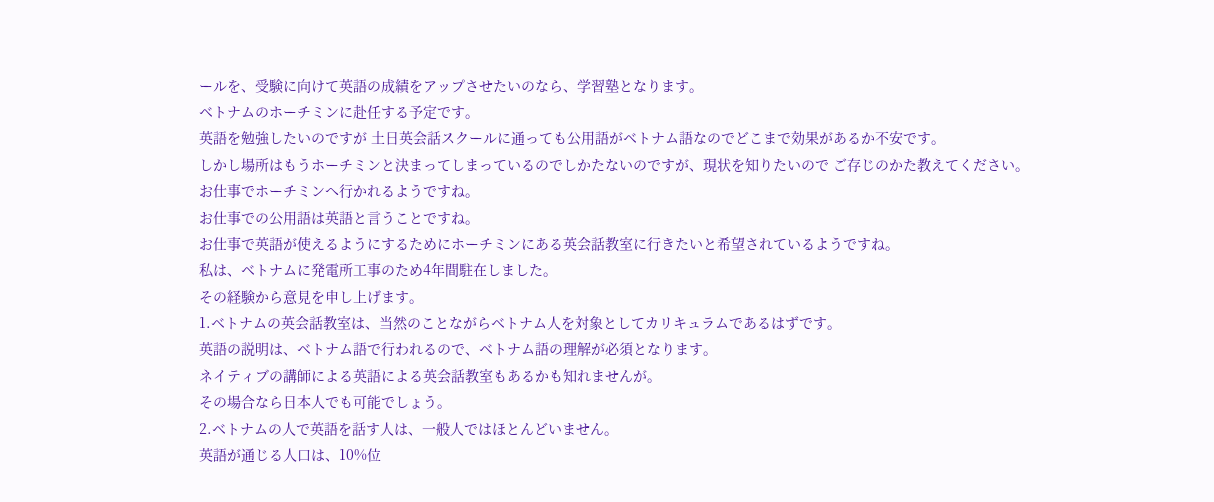ールを、受験に向けて英語の成績をアップさせたいのなら、学習塾となります。
ベトナムのホーチミンに赴任する予定です。
英語を勉強したいのですが 土日英会話スクールに通っても公用語がベトナム語なのでどこまで効果があるか不安です。
しかし場所はもうホーチミンと決まってしまっているのでしかたないのですが、現状を知りたいので ご存じのかた教えてください。
お仕事でホーチミンへ行かれるようですね。
お仕事での公用語は英語と言うことですね。
お仕事で英語が使えるようにするためにホーチミンにある英会話教室に行きたいと希望されているようですね。
私は、ベトナムに発電所工事のため4年間駐在しました。
その経験から意見を申し上げます。
1.ベトナムの英会話教室は、当然のことながらベトナム人を対象としてカリキュラムであるはずです。
英語の説明は、ベトナム語で行われるので、ベトナム語の理解が必須となります。
ネイティブの講師による英語による英会話教室もあるかも知れませんが。
その場合なら日本人でも可能でしょう。
2.ベトナムの人で英語を話す人は、一般人ではほとんどいません。
英語が通じる人口は、10%位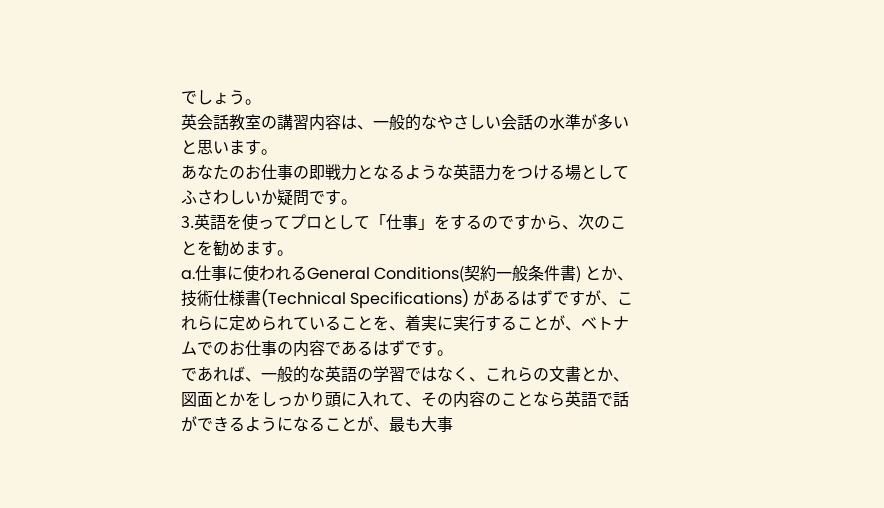でしょう。
英会話教室の講習内容は、一般的なやさしい会話の水準が多いと思います。
あなたのお仕事の即戦力となるような英語力をつける場としてふさわしいか疑問です。
3.英語を使ってプロとして「仕事」をするのですから、次のことを勧めます。
a.仕事に使われるGeneral Conditions(契約一般条件書) とか、技術仕様書(Technical Specifications) があるはずですが、これらに定められていることを、着実に実行することが、ベトナムでのお仕事の内容であるはずです。
であれば、一般的な英語の学習ではなく、これらの文書とか、図面とかをしっかり頭に入れて、その内容のことなら英語で話ができるようになることが、最も大事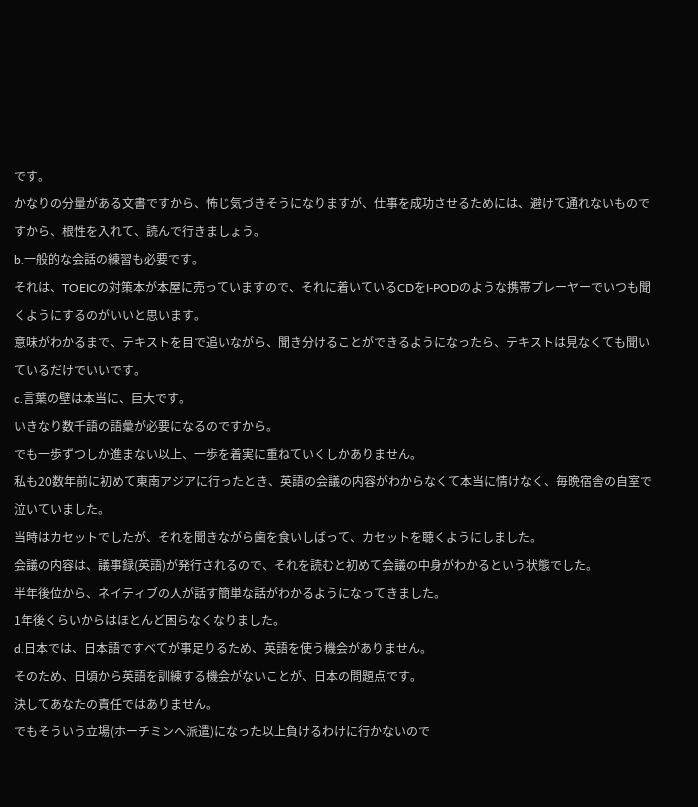です。
かなりの分量がある文書ですから、怖じ気づきそうになりますが、仕事を成功させるためには、避けて通れないものですから、根性を入れて、読んで行きましょう。
b.一般的な会話の練習も必要です。
それは、TOEICの対策本が本屋に売っていますので、それに着いているCDをI-PODのような携帯プレーヤーでいつも聞くようにするのがいいと思います。
意味がわかるまで、テキストを目で追いながら、聞き分けることができるようになったら、テキストは見なくても聞いているだけでいいです。
c.言葉の壁は本当に、巨大です。
いきなり数千語の語彙が必要になるのですから。
でも一歩ずつしか進まない以上、一歩を着実に重ねていくしかありません。
私も20数年前に初めて東南アジアに行ったとき、英語の会議の内容がわからなくて本当に情けなく、毎晩宿舎の自室で泣いていました。
当時はカセットでしたが、それを聞きながら歯を食いしばって、カセットを聴くようにしました。
会議の内容は、議事録(英語)が発行されるので、それを読むと初めて会議の中身がわかるという状態でした。
半年後位から、ネイティブの人が話す簡単な話がわかるようになってきました。
1年後くらいからはほとんど困らなくなりました。
d.日本では、日本語ですべてが事足りるため、英語を使う機会がありません。
そのため、日頃から英語を訓練する機会がないことが、日本の問題点です。
決してあなたの責任ではありません。
でもそういう立場(ホーチミンへ派遣)になった以上負けるわけに行かないので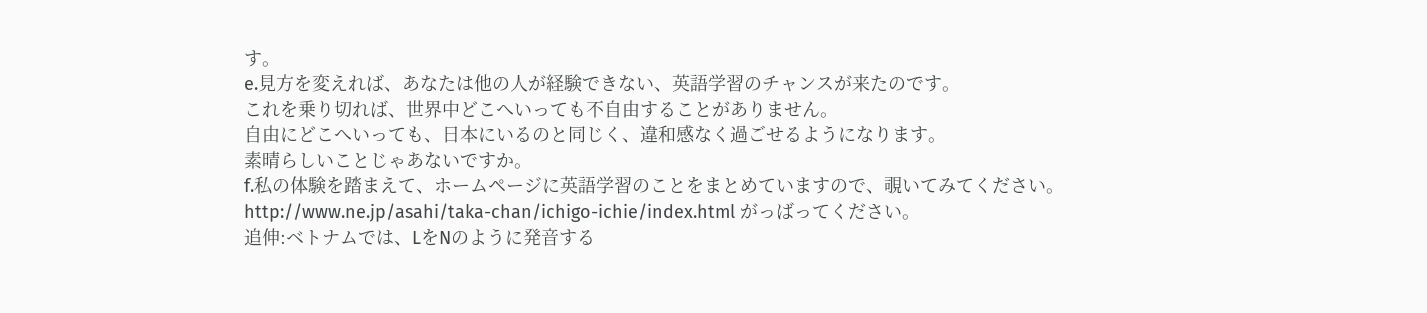す。
e.見方を変えれば、あなたは他の人が経験できない、英語学習のチャンスが来たのです。
これを乗り切れば、世界中どこへいっても不自由することがありません。
自由にどこへいっても、日本にいるのと同じく、違和感なく過ごせるようになります。
素晴らしいことじゃあないですか。
f.私の体験を踏まえて、ホームページに英語学習のことをまとめていますので、覗いてみてください。
http://www.ne.jp/asahi/taka-chan/ichigo-ichie/index.html がっばってください。
追伸:ベトナムでは、LをNのように発音する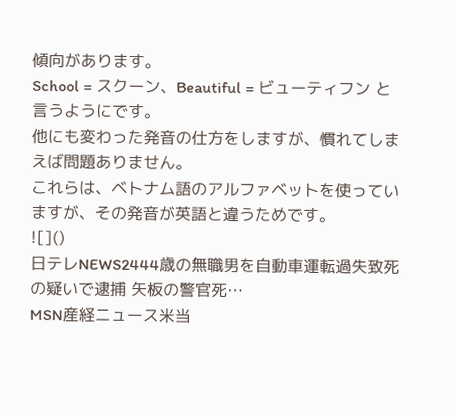傾向があります。
School = スクーン、Beautiful = ビューティフン と言うようにです。
他にも変わった発音の仕方をしますが、慣れてしまえば問題ありません。
これらは、ベトナム語のアルファベットを使っていますが、その発音が英語と違うためです。
![]()
日テレNEWS2444歳の無職男を自動車運転過失致死の疑いで逮捕 矢板の警官死…
MSN産経ニュース米当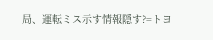局、運転ミス示す情報隠す?=トヨ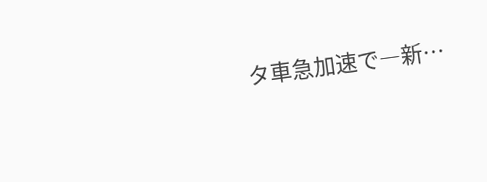タ車急加速で―新…